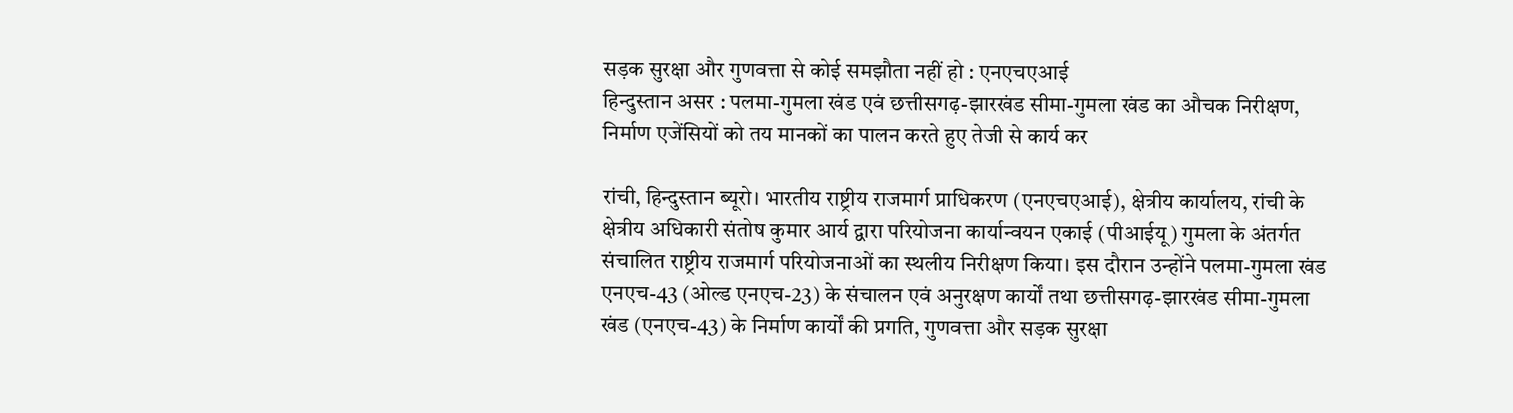सड़क सुरक्षा और गुणवत्ता से कोई समझौता नहीं हो : एनएचएआई
हिन्दुस्तान असर : पलमा-गुमला खंड एवं छत्तीसगढ़-झारखंड सीमा-गुमला खंड का औचक निरीक्षण, निर्माण एजेंसियों को तय मानकों का पालन करते हुए तेजी से कार्य कर

रांची, हिन्दुस्तान ब्यूरो। भारतीय राष्ट्रीय राजमार्ग प्राधिकरण (एनएचएआई), क्षेत्रीय कार्यालय, रांची के क्षेत्रीय अधिकारी संतोष कुमार आर्य द्वारा परियोजना कार्यान्वयन एकाई (पीआईयू) गुमला के अंतर्गत संचालित राष्ट्रीय राजमार्ग परियोजनाओं का स्थलीय निरीक्षण किया। इस दौरान उन्होंने पलमा-गुमला खंड एनएच-43 (ओल्ड एनएच-23) के संचालन एवं अनुरक्षण कार्यों तथा छत्तीसगढ़-झारखंड सीमा-गुमला खंड (एनएच-43) के निर्माण कार्यों की प्रगति, गुणवत्ता और सड़क सुरक्षा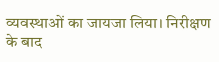व्यवस्थाओं का जायजा लिया। निरीक्षण के बाद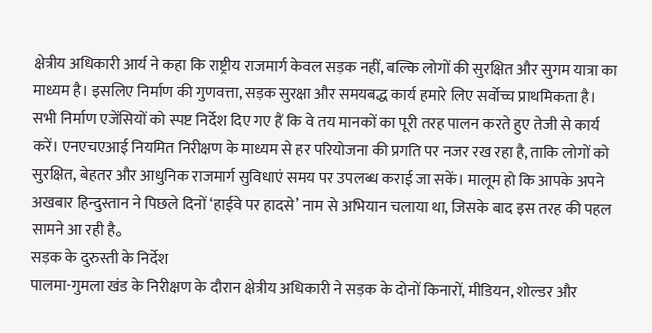क्षेत्रीय अधिकारी आर्य ने कहा कि राष्ट्रीय राजमार्ग केवल सड़क नहीं, बल्कि लोगों की सुरक्षित और सुगम यात्रा का माध्यम है। इसलिए निर्माण की गुणवत्ता, सड़क सुरक्षा और समयबद्ध कार्य हमारे लिए सर्वोच्च प्राथमिकता है। सभी निर्माण एजेंसियों को स्पष्ट निर्देश दिए गए हैं कि वे तय मानकों का पूरी तरह पालन करते हुए तेजी से कार्य करें। एनएचएआई नियमित निरीक्षण के माध्यम से हर परियोजना की प्रगति पर नजर रख रहा है, ताकि लोगों को सुरक्षित, बेहतर और आधुनिक राजमार्ग सुविधाएं समय पर उपलब्ध कराई जा सकें। मालूम हो कि आपके अपने अखबार हिन्दुस्तान ने पिछले दिनों ‘हाईवे पर हादसे’ नाम से अभियान चलाया था, जिसके बाद इस तरह की पहल सामने आ रही है。
सड़क के दुरुस्ती के निर्देश
पालमा-गुमला खंड के निरीक्षण के दौरान क्षेत्रीय अधिकारी ने सड़क के दोनों किनारों, मीडियन, शोल्डर और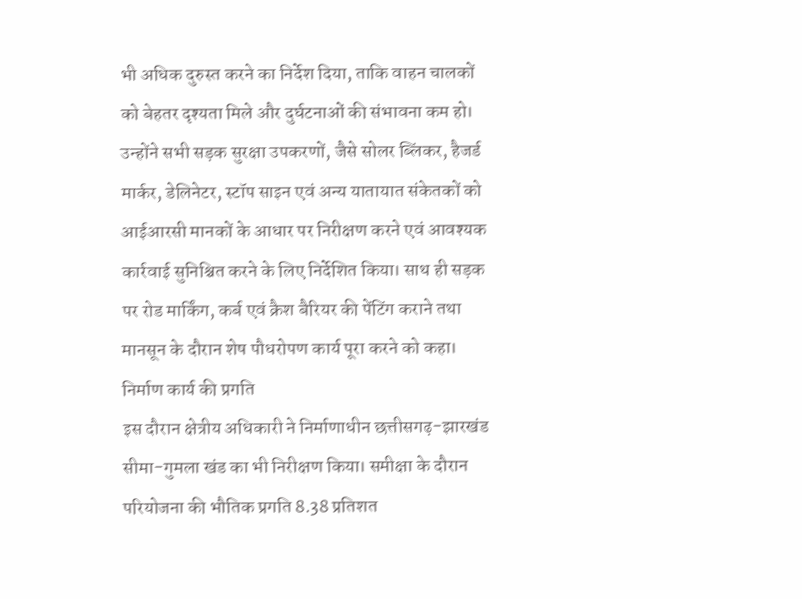भी अधिक दुरुस्त करने का निर्देश दिया, ताकि वाहन चालकों को बेहतर दृश्यता मिले और दुर्घटनाओं की संभावना कम हो। उन्होंने सभी सड़क सुरक्षा उपकरणों, जैसे सोलर ब्लिंकर, हैजर्ड मार्कर, डेलिनेटर, स्टॉप साइन एवं अन्य यातायात संकेतकों को आईआरसी मानकों के आधार पर निरीक्षण करने एवं आवश्यक कार्रवाई सुनिश्चित करने के लिए निर्देशित किया। साथ ही सड़क पर रोड मार्किंग, कर्ब एवं क्रैश बैरियर की पेंटिंग कराने तथा मानसून के दौरान शेष पौधरोपण कार्य पूरा करने को कहा।
निर्माण कार्य की प्रगति
इस दौरान क्षेत्रीय अधिकारी ने निर्माणाधीन छत्तीसगढ़-झारखंड सीमा-गुमला खंड का भी निरीक्षण किया। समीक्षा के दौरान परियोजना की भौतिक प्रगति 8.38 प्रतिशत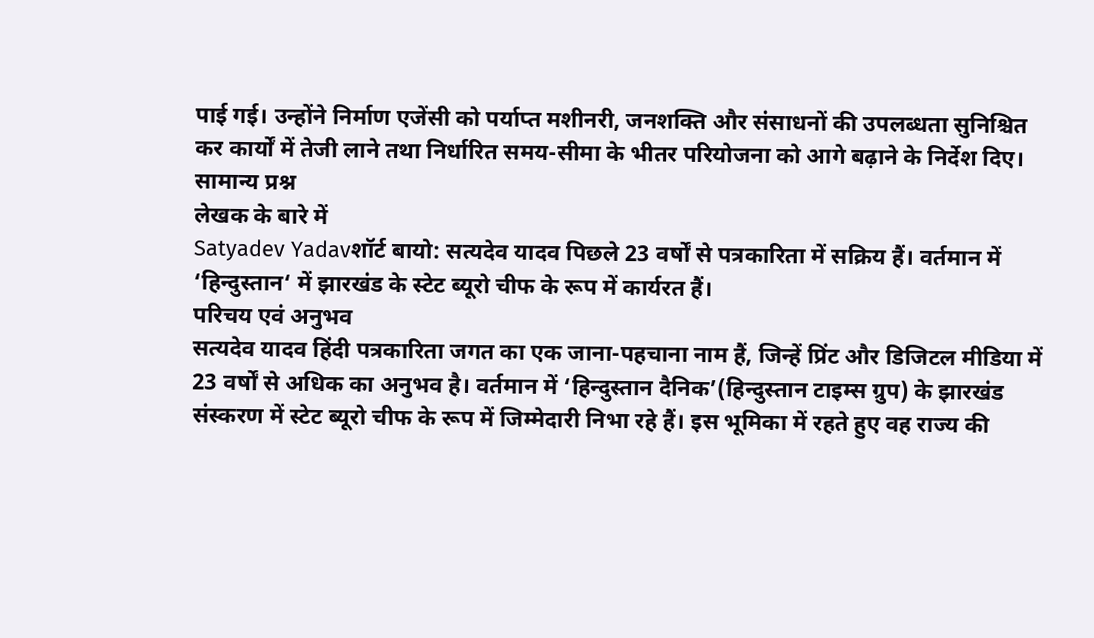पाई गई। उन्होंने निर्माण एजेंसी को पर्याप्त मशीनरी, जनशक्ति और संसाधनों की उपलब्धता सुनिश्चित कर कार्यों में तेजी लाने तथा निर्धारित समय-सीमा के भीतर परियोजना को आगे बढ़ाने के निर्देश दिए।
सामान्य प्रश्न
लेखक के बारे में
Satyadev Yadavशॉर्ट बायो: सत्यदेव यादव पिछले 23 वर्षों से पत्रकारिता में सक्रिय हैं। वर्तमान में ‘हिन्दुस्तान‘ में झारखंड के स्टेट ब्यूरो चीफ के रूप में कार्यरत हैं।
परिचय एवं अनुभव
सत्यदेव यादव हिंदी पत्रकारिता जगत का एक जाना-पहचाना नाम हैं, जिन्हें प्रिंट और डिजिटल मीडिया में 23 वर्षों से अधिक का अनुभव है। वर्तमान में ‘हिन्दुस्तान दैनिक’(हिन्दुस्तान टाइम्स ग्रुप) के झारखंड संस्करण में स्टेट ब्यूरो चीफ के रूप में जिम्मेदारी निभा रहे हैं। इस भूमिका में रहते हुए वह राज्य की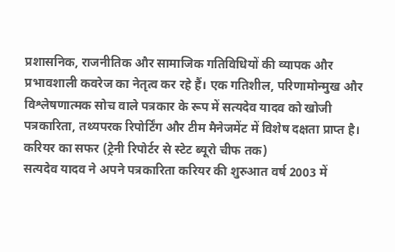प्रशासनिक, राजनीतिक और सामाजिक गतिविधियों की व्यापक और प्रभावशाली कवरेज का नेतृत्व कर रहे हैं। एक गतिशील, परिणामोन्मुख और विश्लेषणात्मक सोच वाले पत्रकार के रूप में सत्यदेव यादव को खोजी पत्रकारिता, तथ्यपरक रिपोर्टिंग और टीम मैनेजमेंट में विशेष दक्षता प्राप्त है।
करियर का सफर (ट्रेनी रिपोर्टर से स्टेट ब्यूरो चीफ तक)
सत्यदेव यादव ने अपने पत्रकारिता करियर की शुरुआत वर्ष 2003 में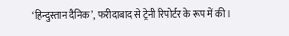‘हिन्दुस्तान दैनिक’, फरीदाबाद से ट्रेनी रिपोर्टर के रूप में की।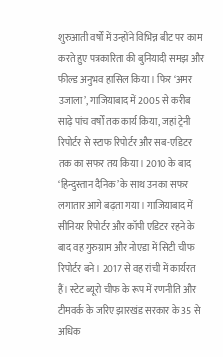शुरुआती वर्षों में उन्होंने विभिन्न बीट पर काम करते हुए पत्रकारिता की बुनियादी समझ और फील्ड अनुभव हासिल किया। फिर ‘अमर उजाला’, गाजियाबाद में 2005 से करीब साढ़े पांच वर्षों तक कार्य किया, जहां ट्रेनी रिपोर्टर से स्टाफ रिपोर्टर और सब-एडिटर तक का सफर तय किया। 2010 के बाद ‘हिन्दुस्तान दैनिक’ के साथ उनका सफर लगातार आगे बढ़ता गया। गाजियाबाद में सीनियर रिपोर्टर और कॉपी एडिटर रहने के बाद वह गुरुग्राम और नोएडा में सिटी चीफ रिपोर्टर बने। 2017 से वह रांची में कार्यरत हैं। स्टेट ब्यूरो चीफ के रूप में रणनीति और टीमवर्क के जरिए झारखंड सरकार के 35 से अधिक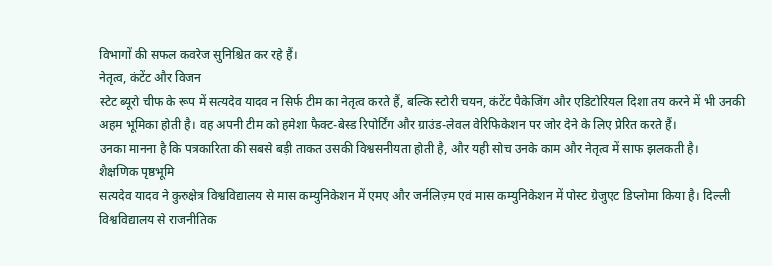विभागों की सफल कवरेज सुनिश्चित कर रहे हैं।
नेतृत्व, कंटेंट और विजन
स्टेट ब्यूरो चीफ के रूप में सत्यदेव यादव न सिर्फ टीम का नेतृत्व करते हैं, बल्कि स्टोरी चयन, कंटेंट पैकेजिंग और एडिटोरियल दिशा तय करने में भी उनकी अहम भूमिका होती है। वह अपनी टीम को हमेशा फैक्ट-बेस्ड रिपोर्टिंग और ग्राउंड-लेवल वेरिफिकेशन पर जोर देने के लिए प्रेरित करते हैं।
उनका मानना है कि पत्रकारिता की सबसे बड़ी ताकत उसकी विश्वसनीयता होती है, और यही सोच उनके काम और नेतृत्व में साफ झलकती है।
शैक्षणिक पृष्ठभूमि
सत्यदेव यादव ने कुरुक्षेत्र विश्वविद्यालय से मास कम्युनिकेशन में एमए और जर्नलिज़्म एवं मास कम्युनिकेशन में पोस्ट ग्रेजुएट डिप्लोमा किया है। दिल्ली विश्वविद्यालय से राजनीतिक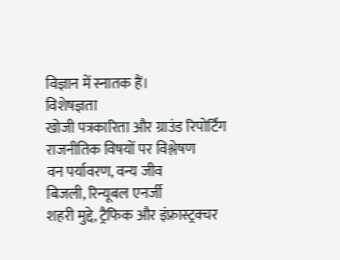विज्ञान में स्नातक हैं।
विशेषज्ञता
खोजी पत्रकारिता और ग्राउंड रिपोर्टिंग
राजनीतिक विषयों पर विश्लेषण
वन पर्यावरण, वन्य जीव
बिजली, रिन्यूबल एनर्जी
शहरी मुद्दे, ट्रैफिक और इंफ्रास्ट्रक्चर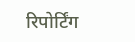रिपोर्टिंग